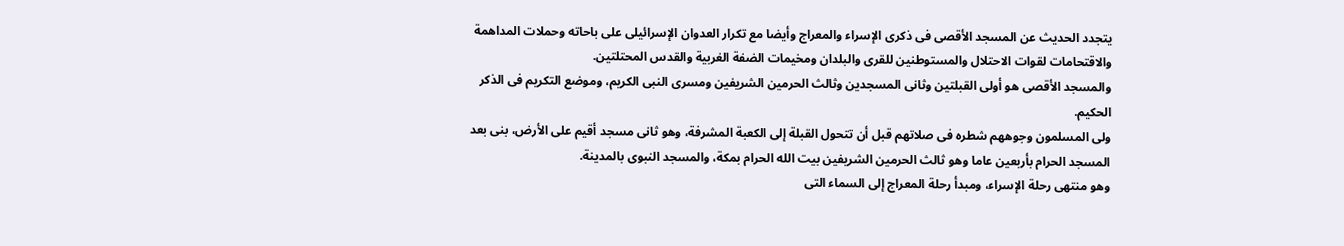يتجدد الحديث عن المسجد الأقصى فى ذكرى الإسراء والمعراج وأيضا مع تكرار العدوان الإسرائيلى على باحاته وحملات المداهمة والاقتحامات لقوات الاحتلال والمستوطنين للقرى والبلدان ومخيمات الضفة الغربية والقدس المحتلتين.
والمسجد الأقصى هو أولى القبلتين وثانى المسجدين وثالث الحرمين الشريفين ومسرى النبى الكريم، وموضع التكريم فى الذكر الحكيم.
ولى المسلمون وجوههم شطره فى صلاتهم قبل أن تتحول القبلة إلى الكعبة المشرفة، وهو ثانى مسجد أقيم على الأرض، بنى بعد المسجد الحرام بأربعين عاما وهو ثالث الحرمين الشريفين بيت الله الحرام بمكة، والمسجد النبوى بالمدينة.
وهو منتهى رحلة الإسراء، ومبدأ رحلة المعراج إلى السماء التى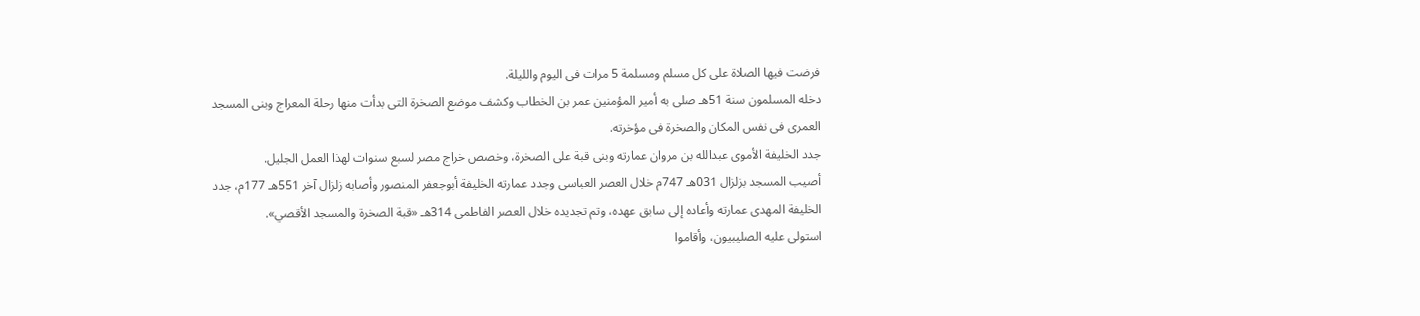فرضت فيها الصلاة على كل مسلم ومسلمة 5 مرات فى اليوم والليلة.
دخله المسلمون سنة 51هـ صلى به أمير المؤمنين عمر بن الخطاب وكشف موضع الصخرة التى بدأت منها رحلة المعراج وبنى المسجد العمرى فى نفس المكان والصخرة فى مؤخرته.
جدد الخليفة الأموى عبدالله بن مروان عمارته وبنى قبة على الصخرة، وخصص خراج مصر لسبع سنوات لهذا العمل الجليل.
أصيب المسجد بزلزال 031هـ 747م خلال العصر العباسى وجدد عمارته الخليفة أبوجعفر المنصور وأصابه زلزال آخر 551هـ 177م، جدد الخليفة المهدى عمارته وأعاده إلى سابق عهده، وتم تجديده خلال العصر الفاطمى 314هـ «قبة الصخرة والمسجد الأقصي».
استولى عليه الصليبيون، وأقاموا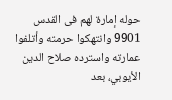حوله إمارة لهم فى القدس 9901 وانتهكوا حرمته وأتلفوا عمارته واسترده صلاح الدين الأيوبي، بعد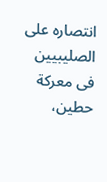انتصاره على الصليبيين فى معركة حطين،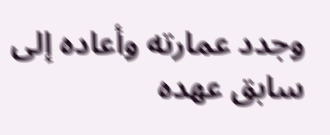وجدد عمارته وأعاده إلى سابق عهده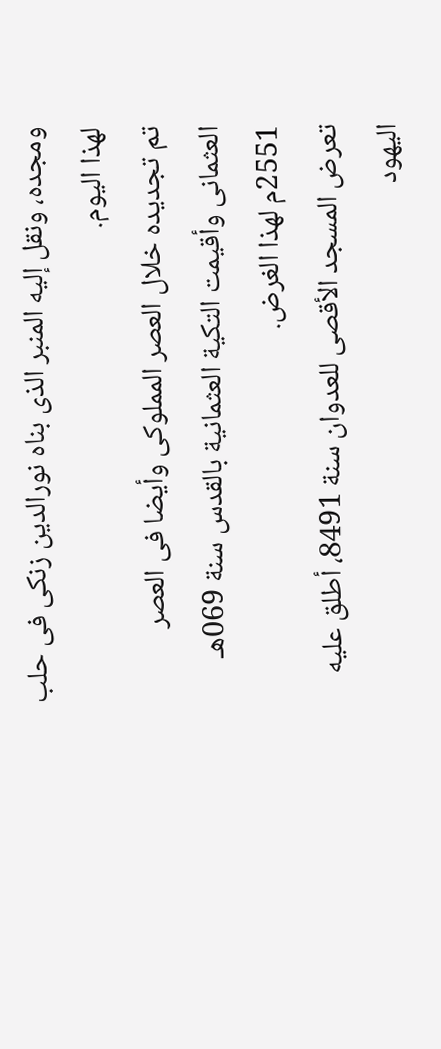ومجده، ونقل إليه المنبر الذى بناه نورالدين زنكى فى حلب لهذا اليوم.
تم تجديده خلال العصر المملوكى وأيضا فى العصر العثمانى وأقيمت التكية العثمانية بالقدس سنة 069هـ 2551م لهذا الغرض.
تعرض المسجد الأقصى للعدوان سنة 8491، أطلق عليه اليهود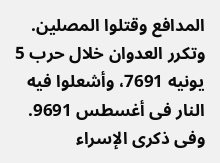المدافع وقتلوا المصلين.
وتكرر العدوان خلال حرب 5 يونيه 7691، وأشعلوا فيه النار فى أغسطس 9691.
وفى ذكرى الإسراء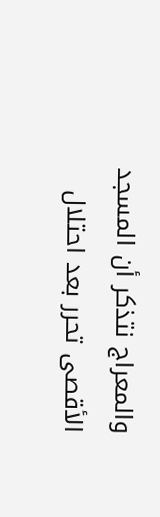والمعراج نتذكر أن المسجد الأقصى تحرر بعد احتلال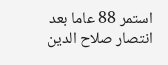استمر 88 عاما بعد انتصار صلاح الدين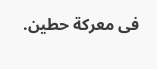فى معركة حطين.